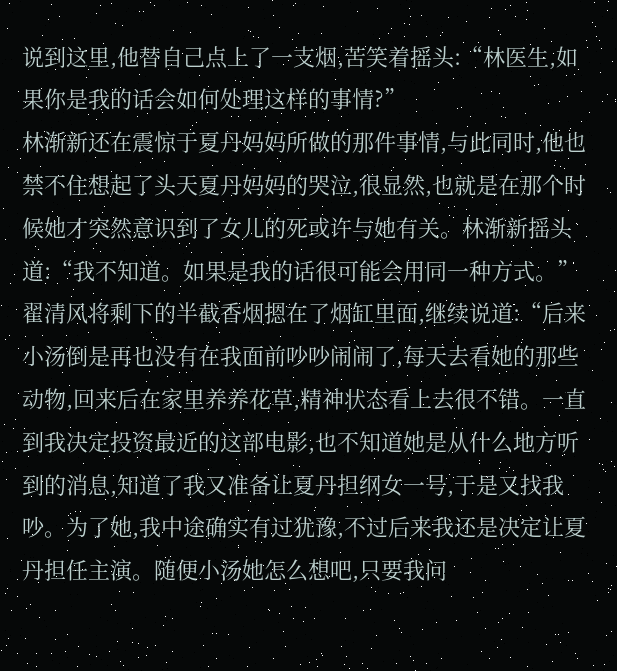说到这里,他替自己点上了一支烟,苦笑着摇头:“林医生,如果你是我的话会如何处理这样的事情?”
林渐新还在震惊于夏丹妈妈所做的那件事情,与此同时,他也禁不住想起了头天夏丹妈妈的哭泣,很显然,也就是在那个时候她才突然意识到了女儿的死或许与她有关。林渐新摇头道:“我不知道。如果是我的话很可能会用同一种方式。”
翟清风将剩下的半截香烟摁在了烟缸里面,继续说道:“后来小汤倒是再也没有在我面前吵吵闹闹了,每天去看她的那些动物,回来后在家里养养花草,精神状态看上去很不错。一直到我决定投资最近的这部电影,也不知道她是从什么地方听到的消息,知道了我又准备让夏丹担纲女一号,于是又找我吵。为了她,我中途确实有过犹豫,不过后来我还是决定让夏丹担任主演。随便小汤她怎么想吧,只要我问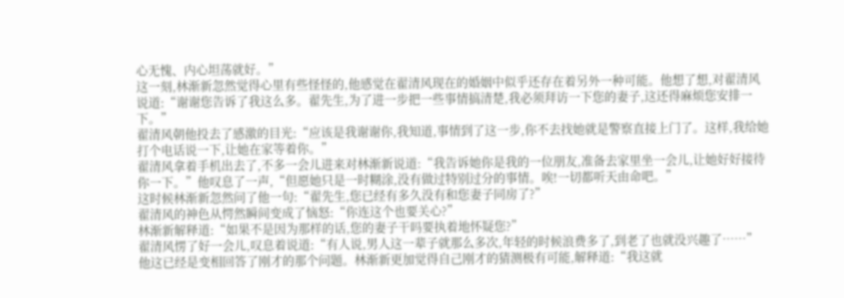心无愧、内心坦荡就好。”
这一刻,林渐新忽然觉得心里有些怪怪的,他感觉在翟清风现在的婚姻中似乎还存在着另外一种可能。他想了想,对翟清风说道:“谢谢您告诉了我这么多。翟先生,为了进一步把一些事情搞清楚,我必须拜访一下您的妻子,这还得麻烦您安排一下。”
翟清风朝他投去了感激的目光:“应该是我谢谢你,我知道,事情到了这一步,你不去找她就是警察直接上门了。这样,我给她打个电话说一下,让她在家等着你。”
翟清风拿着手机出去了,不多一会儿进来对林渐新说道:“我告诉她你是我的一位朋友,准备去家里坐一会儿,让她好好接待你一下。”他叹息了一声,“但愿她只是一时糊涂,没有做过特别过分的事情。唉!一切都听天由命吧。”
这时候林渐新忽然问了他一句:“翟先生,您已经有多久没有和您妻子同房了?”
翟清风的神色从愕然瞬间变成了恼怒:“你连这个也要关心?”
林渐新解释道:“如果不是因为那样的话,您的妻子干吗要执着地怀疑您?”
翟清风愣了好一会儿,叹息着说道:“有人说,男人这一辈子就那么多次,年轻的时候浪费多了,到老了也就没兴趣了……”
他这已经是变相回答了刚才的那个问题。林渐新更加觉得自己刚才的猜测极有可能,解释道:“我这就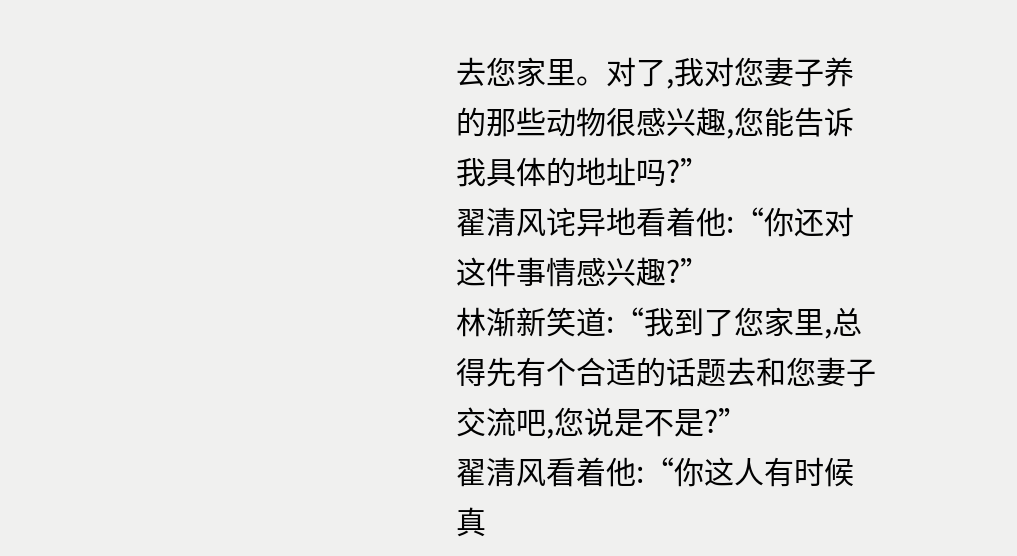去您家里。对了,我对您妻子养的那些动物很感兴趣,您能告诉我具体的地址吗?”
翟清风诧异地看着他:“你还对这件事情感兴趣?”
林渐新笑道:“我到了您家里,总得先有个合适的话题去和您妻子交流吧,您说是不是?”
翟清风看着他:“你这人有时候真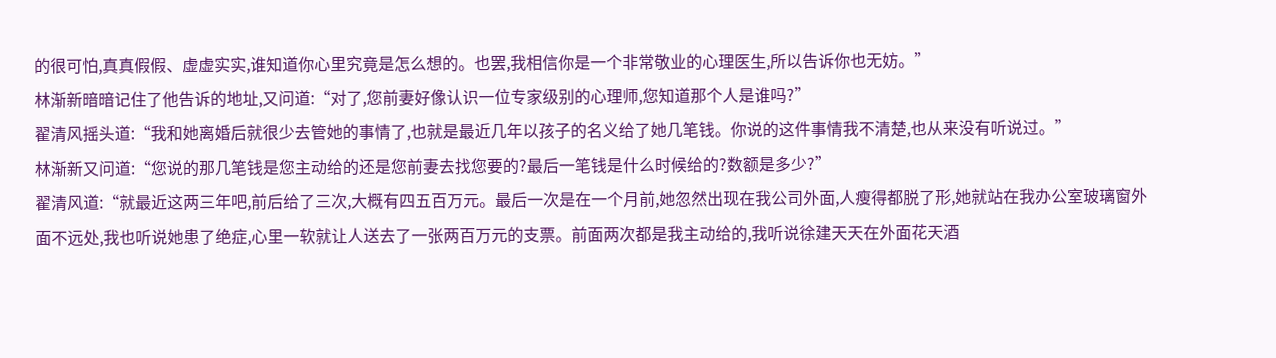的很可怕,真真假假、虚虚实实,谁知道你心里究竟是怎么想的。也罢,我相信你是一个非常敬业的心理医生,所以告诉你也无妨。”
林渐新暗暗记住了他告诉的地址,又问道:“对了,您前妻好像认识一位专家级别的心理师,您知道那个人是谁吗?”
翟清风摇头道:“我和她离婚后就很少去管她的事情了,也就是最近几年以孩子的名义给了她几笔钱。你说的这件事情我不清楚,也从来没有听说过。”
林渐新又问道:“您说的那几笔钱是您主动给的还是您前妻去找您要的?最后一笔钱是什么时候给的?数额是多少?”
翟清风道:“就最近这两三年吧,前后给了三次,大概有四五百万元。最后一次是在一个月前,她忽然出现在我公司外面,人瘦得都脱了形,她就站在我办公室玻璃窗外面不远处,我也听说她患了绝症,心里一软就让人送去了一张两百万元的支票。前面两次都是我主动给的,我听说徐建天天在外面花天酒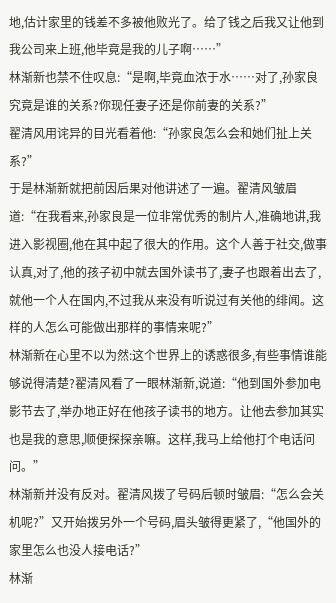地,估计家里的钱差不多被他败光了。给了钱之后我又让他到我公司来上班,他毕竟是我的儿子啊……”
林渐新也禁不住叹息:“是啊,毕竟血浓于水……对了,孙家良究竟是谁的关系?你现任妻子还是你前妻的关系?”
翟清风用诧异的目光看着他:“孙家良怎么会和她们扯上关系?”
于是林渐新就把前因后果对他讲述了一遍。翟清风皱眉道:“在我看来,孙家良是一位非常优秀的制片人,准确地讲,我进入影视圈,他在其中起了很大的作用。这个人善于社交,做事认真,对了,他的孩子初中就去国外读书了,妻子也跟着出去了,就他一个人在国内,不过我从来没有听说过有关他的绯闻。这样的人怎么可能做出那样的事情来呢?”
林渐新在心里不以为然:这个世界上的诱惑很多,有些事情谁能够说得清楚?翟清风看了一眼林渐新,说道:“他到国外参加电影节去了,举办地正好在他孩子读书的地方。让他去参加其实也是我的意思,顺便探探亲嘛。这样,我马上给他打个电话问问。”
林渐新并没有反对。翟清风拨了号码后顿时皱眉:“怎么会关机呢?”又开始拨另外一个号码,眉头皱得更紧了,“他国外的家里怎么也没人接电话?”
林渐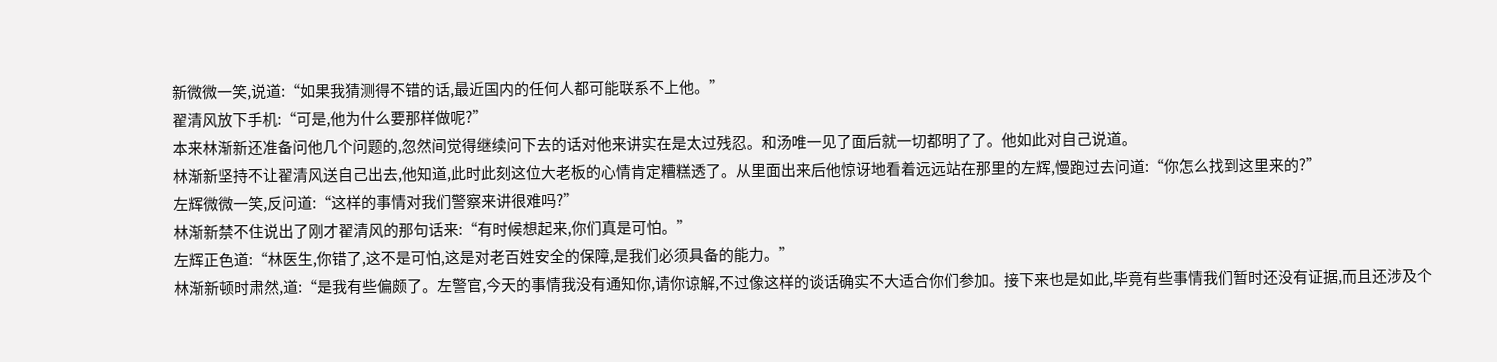新微微一笑,说道:“如果我猜测得不错的话,最近国内的任何人都可能联系不上他。”
翟清风放下手机:“可是,他为什么要那样做呢?”
本来林渐新还准备问他几个问题的,忽然间觉得继续问下去的话对他来讲实在是太过残忍。和汤唯一见了面后就一切都明了了。他如此对自己说道。
林渐新坚持不让翟清风送自己出去,他知道,此时此刻这位大老板的心情肯定糟糕透了。从里面出来后他惊讶地看着远远站在那里的左辉,慢跑过去问道:“你怎么找到这里来的?”
左辉微微一笑,反问道:“这样的事情对我们警察来讲很难吗?”
林渐新禁不住说出了刚才翟清风的那句话来:“有时候想起来,你们真是可怕。”
左辉正色道:“林医生,你错了,这不是可怕,这是对老百姓安全的保障,是我们必须具备的能力。”
林渐新顿时肃然,道:“是我有些偏颇了。左警官,今天的事情我没有通知你,请你谅解,不过像这样的谈话确实不大适合你们参加。接下来也是如此,毕竟有些事情我们暂时还没有证据,而且还涉及个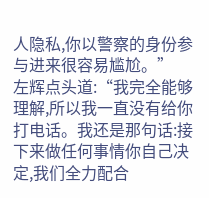人隐私,你以警察的身份参与进来很容易尴尬。”
左辉点头道:“我完全能够理解,所以我一直没有给你打电话。我还是那句话:接下来做任何事情你自己决定,我们全力配合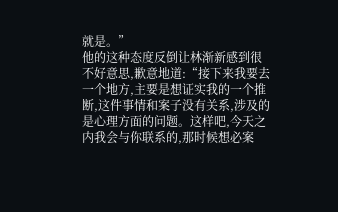就是。”
他的这种态度反倒让林渐新感到很不好意思,歉意地道:“接下来我要去一个地方,主要是想证实我的一个推断,这件事情和案子没有关系,涉及的是心理方面的问题。这样吧,今天之内我会与你联系的,那时候想必案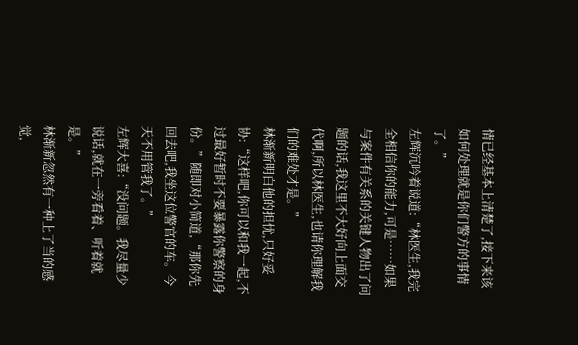情已经基本上清楚了,接下来该如何处理就是你们警方的事情了。”
左辉沉吟着说道:“林医生,我完全相信你的能力,可是……如果与案件有关系的关键人物出了问题的话,我这里不大好向上面交代啊,所以林医生,也请你理解我们的难处才是。”
林渐新明白他的担忧,只好妥协:“这样吧,你可以和我一起,不过最好暂时不要暴露你警察的身份。”随即对小简道,“那你先回去吧,我坐这位警官的车。今天不用管我了。”
左辉大喜:“没问题。我尽量少说话,就在一旁看着、听着就是。”
林渐新忽然有一种上了当的感觉,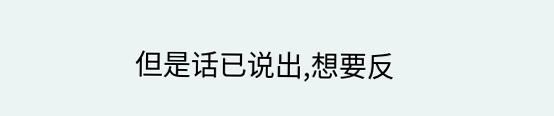但是话已说出,想要反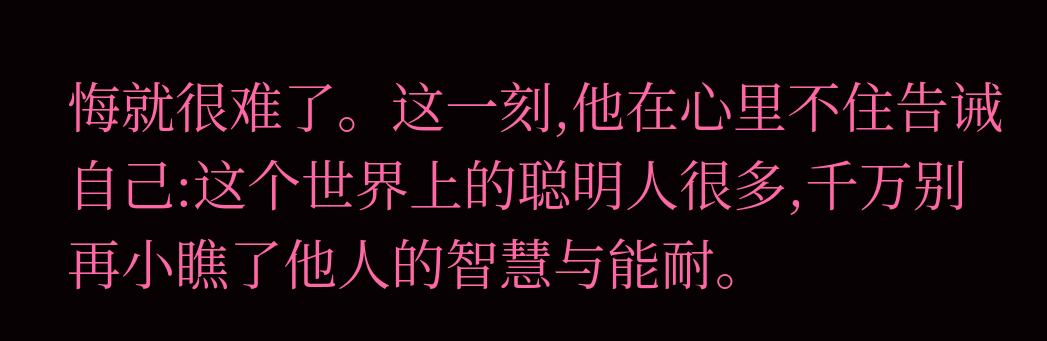悔就很难了。这一刻,他在心里不住告诫自己:这个世界上的聪明人很多,千万别再小瞧了他人的智慧与能耐。